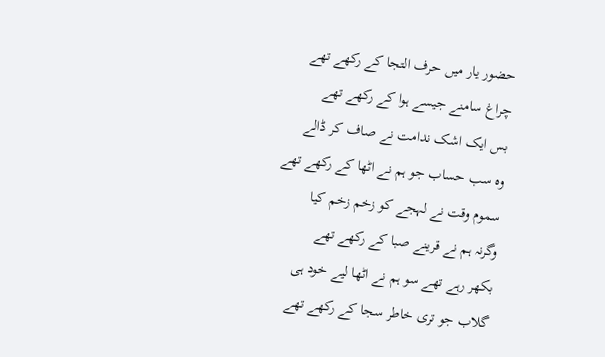حضور یار میں حرف التجا کے رکھے تھے
چراغ سامنے جیسے ہوا کے رکھے تھے
بس ایک اشک ندامت نے صاف کر ڈالے
وہ سب حساب جو ہم نے اٹھا کے رکھے تھے
سموم وقت نے لہجے کو زخم زخم کیا
وگرنہ ہم نے قرینے صبا کے رکھے تھے
بکھر رہے تھے سو ہم نے اٹھا لیے خود ہی
گلاب جو تری خاطر سجا کے رکھے تھے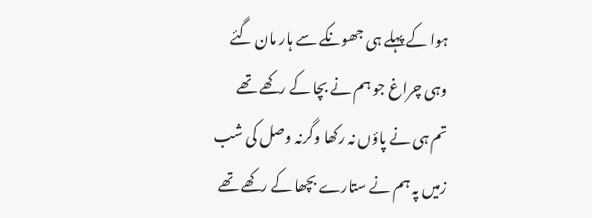ہوا کے پہلے ہی جھونکے سے ہار مان گئے
وہی چراغ جو ہم نے بچا کے رکھے تھے
تم ہی نے پاؤں نہ رکھا وگرنہ وصل کی شب
زمیں پہ ہم نے ستارے بچھا کے رکھے تھے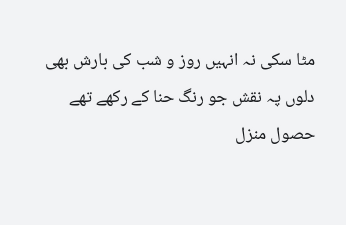مٹا سکی نہ انہیں روز و شب کی بارش بھی
دلوں پہ نقش جو رنگ حنا کے رکھے تھے
حصول منزل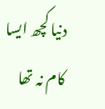دنیا کچھ ایسا کام نہ تھا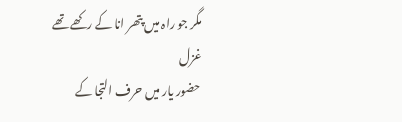مگر جو راہ میں پتھر انا کے رکھے تھے
غزل
حضور یار میں حرف التجا کے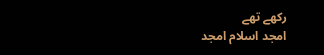رکھے تھے
امجد اسلام امجد